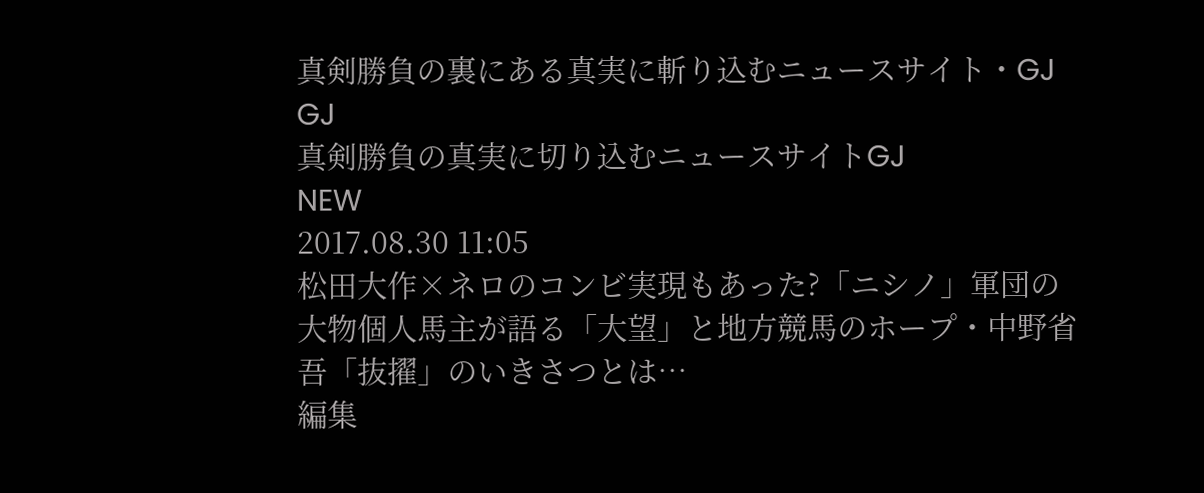真剣勝負の裏にある真実に斬り込むニュースサイト・GJ
GJ
真剣勝負の真実に切り込むニュースサイトGJ
NEW
2017.08.30 11:05
松田大作×ネロのコンビ実現もあった?「ニシノ」軍団の大物個人馬主が語る「大望」と地方競馬のホープ・中野省吾「抜擢」のいきさつとは…
編集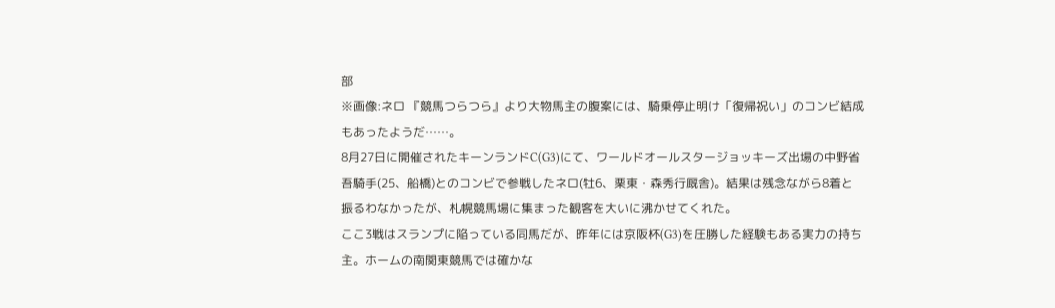部
※画像:ネロ 『競馬つらつら』より大物馬主の腹案には、騎乗停止明け「復帰祝い」のコンビ結成もあったようだ……。
8月27日に開催されたキーンランドC(G3)にて、ワールドオールスタージョッキーズ出場の中野省吾騎手(25、船橋)とのコンビで参戦したネロ(牡6、栗東・森秀行厩舎)。結果は残念ながら8着と振るわなかったが、札幌競馬場に集まった観客を大いに沸かせてくれた。
ここ3戦はスランプに陥っている同馬だが、昨年には京阪杯(G3)を圧勝した経験もある実力の持ち主。ホームの南関東競馬では確かな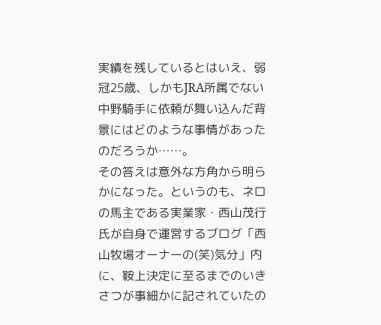実績を残しているとはいえ、弱冠25歳、しかもJRA所属でない中野騎手に依頼が舞い込んだ背景にはどのような事情があったのだろうか……。
その答えは意外な方角から明らかになった。というのも、ネロの馬主である実業家・西山茂行氏が自身で運営するブログ「西山牧場オーナーの(笑)気分」内に、鞍上決定に至るまでのいきさつが事細かに記されていたの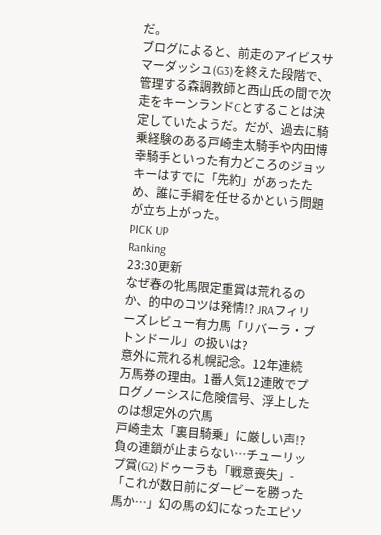だ。
ブログによると、前走のアイビスサマーダッシュ(G3)を終えた段階で、管理する森調教師と西山氏の間で次走をキーンランドCとすることは決定していたようだ。だが、過去に騎乗経験のある戸崎圭太騎手や内田博幸騎手といった有力どころのジョッキーはすでに「先約」があったため、誰に手綱を任せるかという問題が立ち上がった。
PICK UP
Ranking
23:30更新
なぜ春の牝馬限定重賞は荒れるのか、的中のコツは発情!? JRAフィリーズレビュー有力馬「リバーラ・ブトンドール」の扱いは?
意外に荒れる札幌記念。12年連続万馬券の理由。1番人気12連敗でプログノーシスに危険信号、浮上したのは想定外の穴馬
戸崎圭太「裏目騎乗」に厳しい声!? 負の連鎖が止まらない…チューリップ賞(G2)ドゥーラも「戦意喪失」- 「これが数日前にダービーを勝った馬か…」幻の馬の幻になったエピソ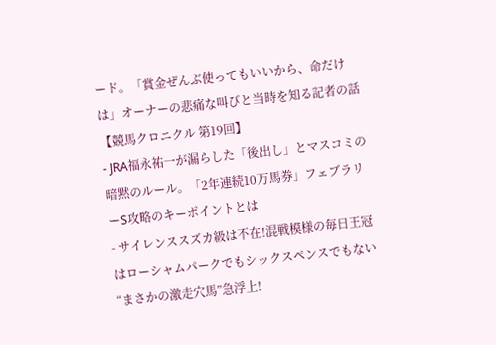ード。「賞金ぜんぶ使ってもいいから、命だけは」オーナーの悲痛な叫びと当時を知る記者の話【競馬クロニクル 第19回】
- JRA福永祐一が漏らした「後出し」とマスコミの暗黙のルール。「2年連続10万馬券」フェブラリーS攻略のキーポイントとは
- サイレンススズカ級は不在!混戦模様の毎日王冠はローシャムパークでもシックスペンスでもない“まさかの激走穴馬”急浮上!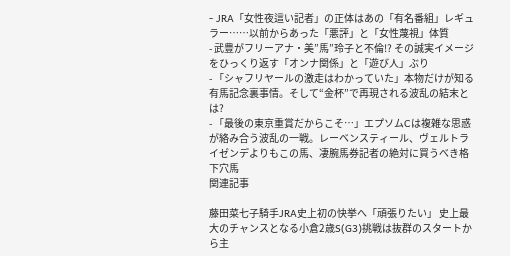- JRA「女性夜這い記者」の正体はあの「有名番組」レギュラー……以前からあった「悪評」と「女性蔑視」体質
- 武豊がフリーアナ・美”馬”玲子と不倫!? その誠実イメージをひっくり返す「オンナ関係」と「遊び人」ぶり
- 「シャフリヤールの激走はわかっていた」本物だけが知る有馬記念裏事情。そして“金杯”で再現される波乱の結末とは?
- 「最後の東京重賞だからこそ…」エプソムCは複雑な思惑が絡み合う波乱の一戦。レーベンスティール、ヴェルトライゼンデよりもこの馬、凄腕馬券記者の絶対に買うべき格下穴馬
関連記事

藤田菜七子騎手JRA史上初の快挙へ「頑張りたい」 史上最大のチャンスとなる小倉2歳S(G3)挑戦は抜群のスタートから主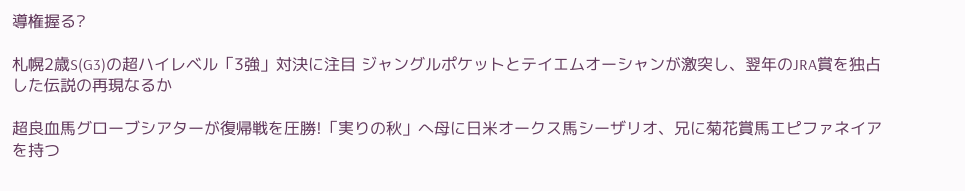導権握る?

札幌2歳S(G3)の超ハイレベル「3強」対決に注目 ジャングルポケットとテイエムオーシャンが激突し、翌年のJRA賞を独占した伝説の再現なるか

超良血馬グローブシアターが復帰戦を圧勝!「実りの秋」へ母に日米オークス馬シーザリオ、兄に菊花賞馬エピファネイアを持つ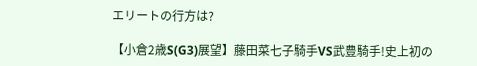エリートの行方は?

【小倉2歳S(G3)展望】藤田菜七子騎手VS武豊騎手!史上初の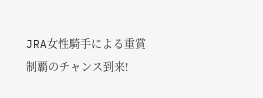JRA女性騎手による重賞制覇のチャンス到来!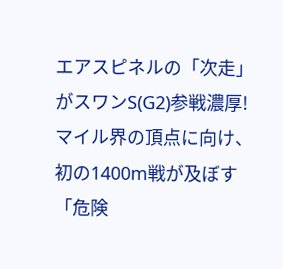エアスピネルの「次走」がスワンS(G2)参戦濃厚! マイル界の頂点に向け、初の1400m戦が及ぼす「危険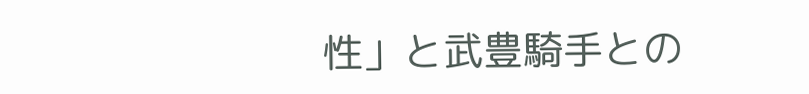性」と武豊騎手との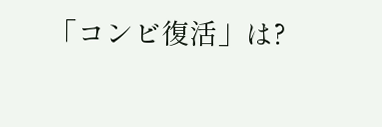「コンビ復活」は?